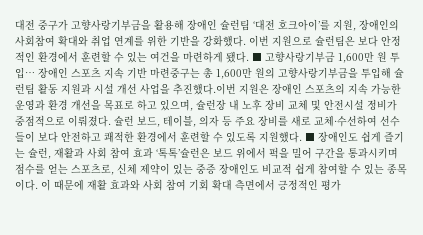대전 중구가 고향사랑기부금을 활용해 장애인 슐런팀 ‘대전 호크아이’를 지원, 장애인의 사회참여 확대와 취업 연계를 위한 기반을 강화했다. 이번 지원으로 슐런팀은 보다 안정적인 환경에서 훈련할 수 있는 여건을 마련하게 됐다. ■ 고향사랑기부금 1,600만 원 투입… 장애인 스포츠 지속 기반 마련중구는 총 1,600만 원의 고향사랑기부금을 투입해 슐런팀 활동 지원과 시설 개선 사업을 추진했다.이번 지원은 장애인 스포츠의 지속 가능한 운영과 환경 개선을 목표로 하고 있으며, 슐런장 내 노후 장비 교체 및 안전시설 정비가 중점적으로 이뤄졌다. 슐런 보드, 테이블, 의자 등 주요 장비를 새로 교체·수선하여 선수들이 보다 안전하고 쾌적한 환경에서 훈련할 수 있도록 지원했다. ■ 장애인도 쉽게 즐기는 슐런, 재활과 사회 참여 효과 ‘톡톡’슐런은 보드 위에서 퍽을 밀어 구간을 통과시키며 점수를 얻는 스포츠로, 신체 제약이 있는 중증 장애인도 비교적 쉽게 참여할 수 있는 종목이다. 이 때문에 재활 효과와 사회 참여 기회 확대 측면에서 긍정적인 평가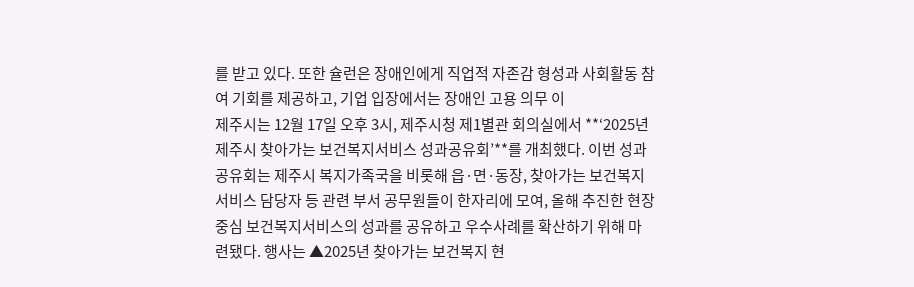를 받고 있다. 또한 슐런은 장애인에게 직업적 자존감 형성과 사회활동 참여 기회를 제공하고, 기업 입장에서는 장애인 고용 의무 이
제주시는 12월 17일 오후 3시, 제주시청 제1별관 회의실에서 **‘2025년 제주시 찾아가는 보건복지서비스 성과공유회’**를 개최했다. 이번 성과공유회는 제주시 복지가족국을 비롯해 읍·면·동장, 찾아가는 보건복지서비스 담당자 등 관련 부서 공무원들이 한자리에 모여, 올해 추진한 현장 중심 보건복지서비스의 성과를 공유하고 우수사례를 확산하기 위해 마련됐다. 행사는 ▲2025년 찾아가는 보건복지 현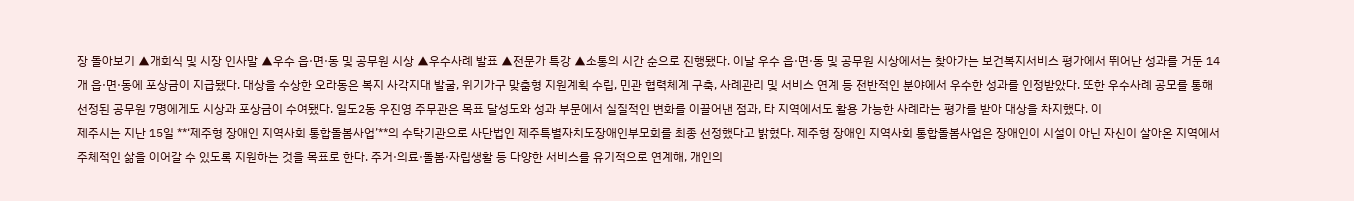장 돌아보기 ▲개회식 및 시장 인사말 ▲우수 읍·면·동 및 공무원 시상 ▲우수사례 발표 ▲전문가 특강 ▲소통의 시간 순으로 진행됐다. 이날 우수 읍·면·동 및 공무원 시상에서는 찾아가는 보건복지서비스 평가에서 뛰어난 성과를 거둔 14개 읍·면·동에 포상금이 지급됐다. 대상을 수상한 오라동은 복지 사각지대 발굴, 위기가구 맞춤형 지원계획 수립, 민관 협력체계 구축, 사례관리 및 서비스 연계 등 전반적인 분야에서 우수한 성과를 인정받았다. 또한 우수사례 공모를 통해 선정된 공무원 7명에게도 시상과 포상금이 수여됐다. 일도2동 우진영 주무관은 목표 달성도와 성과 부문에서 실질적인 변화를 이끌어낸 점과, 타 지역에서도 활용 가능한 사례라는 평가를 받아 대상을 차지했다. 이
제주시는 지난 15일 **‘제주형 장애인 지역사회 통합돌봄사업’**의 수탁기관으로 사단법인 제주특별자치도장애인부모회를 최종 선정했다고 밝혔다. 제주형 장애인 지역사회 통합돌봄사업은 장애인이 시설이 아닌 자신이 살아온 지역에서 주체적인 삶을 이어갈 수 있도록 지원하는 것을 목표로 한다. 주거·의료·돌봄·자립생활 등 다양한 서비스를 유기적으로 연계해, 개인의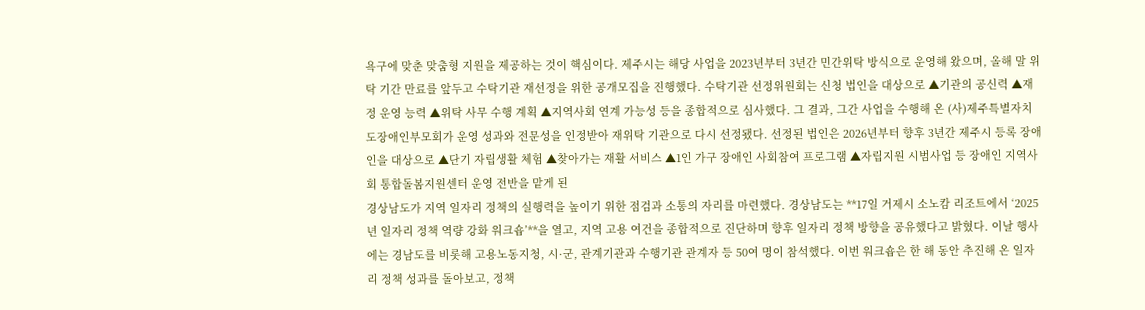욕구에 맞춘 맞춤형 지원을 제공하는 것이 핵심이다. 제주시는 해당 사업을 2023년부터 3년간 민간위탁 방식으로 운영해 왔으며, 올해 말 위탁 기간 만료를 앞두고 수탁기관 재선정을 위한 공개모집을 진행했다. 수탁기관 선정위원회는 신청 법인을 대상으로 ▲기관의 공신력 ▲재정 운영 능력 ▲위탁 사무 수행 계획 ▲지역사회 연계 가능성 등을 종합적으로 심사했다. 그 결과, 그간 사업을 수행해 온 (사)제주특별자치도장애인부모회가 운영 성과와 전문성을 인정받아 재위탁 기관으로 다시 선정됐다. 선정된 법인은 2026년부터 향후 3년간 제주시 등록 장애인을 대상으로 ▲단기 자립생활 체험 ▲찾아가는 재활 서비스 ▲1인 가구 장애인 사회참여 프로그램 ▲자립지원 시범사업 등 장애인 지역사회 통합돌봄지원센터 운영 전반을 맡게 된
경상남도가 지역 일자리 정책의 실행력을 높이기 위한 점검과 소통의 자리를 마련했다. 경상남도는 **17일 거제시 소노캄 리조트에서 ‘2025년 일자리 정책 역량 강화 워크숍’**을 열고, 지역 고용 여건을 종합적으로 진단하며 향후 일자리 정책 방향을 공유했다고 밝혔다. 이날 행사에는 경남도를 비롯해 고용노동지청, 시·군, 관계기관과 수행기관 관계자 등 50여 명이 참석했다. 이번 워크숍은 한 해 동안 추진해 온 일자리 정책 성과를 돌아보고, 정책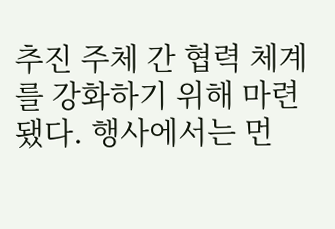추진 주체 간 협력 체계를 강화하기 위해 마련됐다. 행사에서는 먼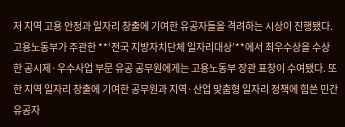저 지역 고용 안정과 일자리 창출에 기여한 유공자들을 격려하는 시상이 진행됐다. 고용노동부가 주관한 **‘전국 지방자치단체 일자리대상’**에서 최우수상을 수상한 공시제·우수사업 부문 유공 공무원에게는 고용노동부 장관 표창이 수여됐다. 또한 지역 일자리 창출에 기여한 공무원과 지역·산업 맞춤형 일자리 정책에 힘쓴 민간 유공자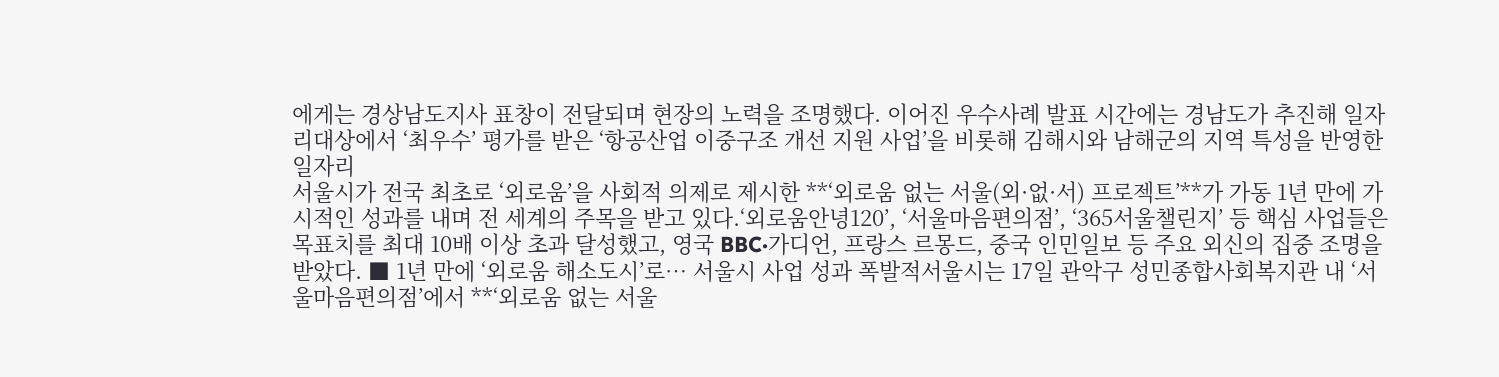에게는 경상남도지사 표창이 전달되며 현장의 노력을 조명했다. 이어진 우수사례 발표 시간에는 경남도가 추진해 일자리대상에서 ‘최우수’ 평가를 받은 ‘항공산업 이중구조 개선 지원 사업’을 비롯해 김해시와 남해군의 지역 특성을 반영한 일자리
서울시가 전국 최초로 ‘외로움’을 사회적 의제로 제시한 **‘외로움 없는 서울(외·없·서) 프로젝트’**가 가동 1년 만에 가시적인 성과를 내며 전 세계의 주목을 받고 있다.‘외로움안녕120’, ‘서울마음편의점’, ‘365서울챌린지’ 등 핵심 사업들은 목표치를 최대 10배 이상 초과 달성했고, 영국 BBC·가디언, 프랑스 르몽드, 중국 인민일보 등 주요 외신의 집중 조명을 받았다. ■ 1년 만에 ‘외로움 해소도시’로… 서울시 사업 성과 폭발적서울시는 17일 관악구 성민종합사회복지관 내 ‘서울마음편의점’에서 **‘외로움 없는 서울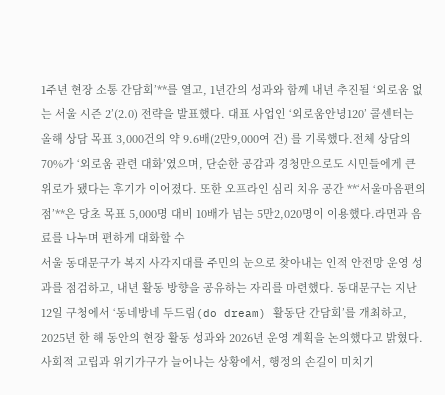1주년 현장 소통 간담회’**를 열고, 1년간의 성과와 함께 내년 추진될 ‘외로움 없는 서울 시즌 2’(2.0) 전략을 발표했다. 대표 사업인 ‘외로움안녕120’ 콜센터는 올해 상담 목표 3,000건의 약 9.6배(2만9,000여 건) 를 기록했다.전체 상담의 70%가 ‘외로움 관련 대화’였으며, 단순한 공감과 경청만으로도 시민들에게 큰 위로가 됐다는 후기가 이어졌다. 또한 오프라인 심리 치유 공간 **‘서울마음편의점’**은 당초 목표 5,000명 대비 10배가 넘는 5만2,020명이 이용했다.라면과 음료를 나누며 편하게 대화할 수
서울 동대문구가 복지 사각지대를 주민의 눈으로 찾아내는 인적 안전망 운영 성과를 점검하고, 내년 활동 방향을 공유하는 자리를 마련했다. 동대문구는 지난 12일 구청에서 ‘동네방네 두드림(do dream) 활동단 간담회’를 개최하고, 2025년 한 해 동안의 현장 활동 성과와 2026년 운영 계획을 논의했다고 밝혔다. 사회적 고립과 위기가구가 늘어나는 상황에서, 행정의 손길이 미치기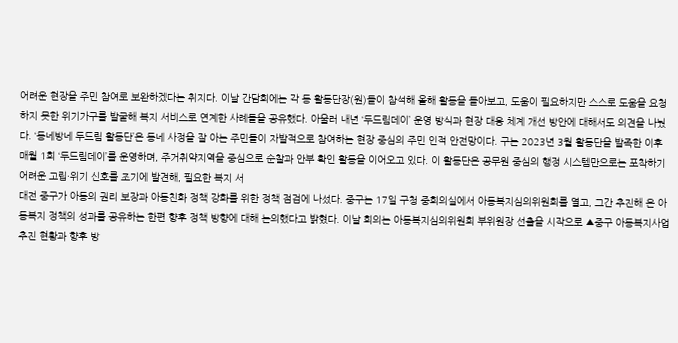어려운 현장을 주민 참여로 보완하겠다는 취지다. 이날 간담회에는 각 동 활동단장(원)들이 참석해 올해 활동을 돌아보고, 도움이 필요하지만 스스로 도움을 요청하지 못한 위기가구를 발굴해 복지 서비스로 연계한 사례들을 공유했다. 아울러 내년 ‘두드림데이’ 운영 방식과 현장 대응 체계 개선 방안에 대해서도 의견을 나눴다. ‘동네방네 두드림 활동단’은 동네 사정을 잘 아는 주민들이 자발적으로 참여하는 현장 중심의 주민 인적 안전망이다. 구는 2023년 3월 활동단을 발족한 이후 매월 1회 ‘두드림데이’를 운영하며, 주거취약지역을 중심으로 순찰과 안부 확인 활동을 이어오고 있다. 이 활동단은 공무원 중심의 행정 시스템만으로는 포착하기 어려운 고립·위기 신호를 조기에 발견해, 필요한 복지 서
대전 중구가 아동의 권리 보장과 아동친화 정책 강화를 위한 정책 점검에 나섰다. 중구는 17일 구청 중회의실에서 아동복지심의위원회를 열고, 그간 추진해 온 아동복지 정책의 성과를 공유하는 한편 향후 정책 방향에 대해 논의했다고 밝혔다. 이날 회의는 아동복지심의위원회 부위원장 선출을 시작으로 ▲중구 아동복지사업 추진 현황과 향후 방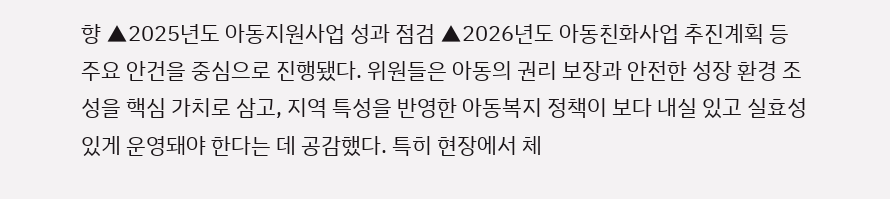향 ▲2025년도 아동지원사업 성과 점검 ▲2026년도 아동친화사업 추진계획 등 주요 안건을 중심으로 진행됐다. 위원들은 아동의 권리 보장과 안전한 성장 환경 조성을 핵심 가치로 삼고, 지역 특성을 반영한 아동복지 정책이 보다 내실 있고 실효성 있게 운영돼야 한다는 데 공감했다. 특히 현장에서 체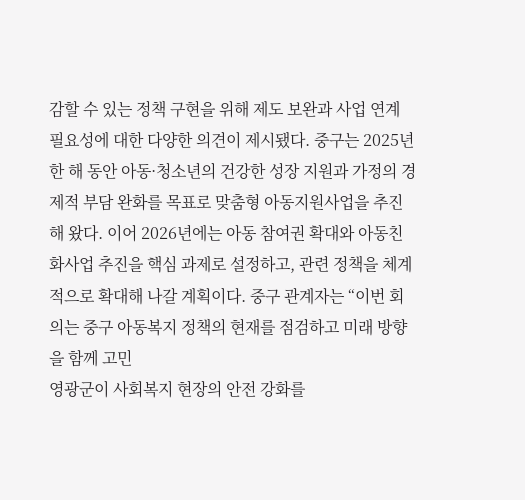감할 수 있는 정책 구현을 위해 제도 보완과 사업 연계 필요성에 대한 다양한 의견이 제시됐다. 중구는 2025년 한 해 동안 아동·청소년의 건강한 성장 지원과 가정의 경제적 부담 완화를 목표로 맞춤형 아동지원사업을 추진해 왔다. 이어 2026년에는 아동 참여권 확대와 아동친화사업 추진을 핵심 과제로 설정하고, 관련 정책을 체계적으로 확대해 나갈 계획이다. 중구 관계자는 “이번 회의는 중구 아동복지 정책의 현재를 점검하고 미래 방향을 함께 고민
영광군이 사회복지 현장의 안전 강화를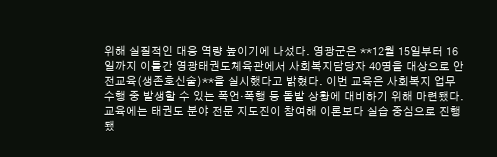위해 실질적인 대응 역량 높이기에 나섰다. 영광군은 **12월 15일부터 16일까지 이틀간 영광태권도체육관에서 사회복지담당자 40명을 대상으로 안전교육(생존호신술)**을 실시했다고 밝혔다. 이번 교육은 사회복지 업무 수행 중 발생할 수 있는 폭언·폭행 등 돌발 상황에 대비하기 위해 마련됐다. 교육에는 태권도 분야 전문 지도진이 참여해 이론보다 실습 중심으로 진행됐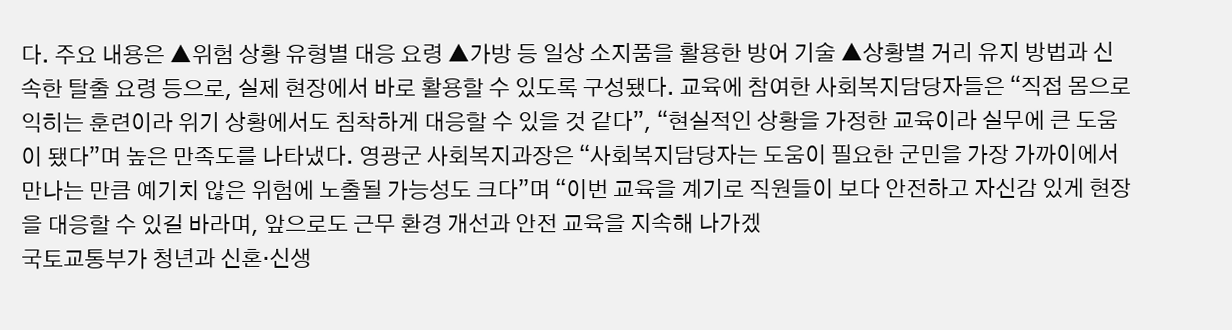다. 주요 내용은 ▲위험 상황 유형별 대응 요령 ▲가방 등 일상 소지품을 활용한 방어 기술 ▲상황별 거리 유지 방법과 신속한 탈출 요령 등으로, 실제 현장에서 바로 활용할 수 있도록 구성됐다. 교육에 참여한 사회복지담당자들은 “직접 몸으로 익히는 훈련이라 위기 상황에서도 침착하게 대응할 수 있을 것 같다”, “현실적인 상황을 가정한 교육이라 실무에 큰 도움이 됐다”며 높은 만족도를 나타냈다. 영광군 사회복지과장은 “사회복지담당자는 도움이 필요한 군민을 가장 가까이에서 만나는 만큼 예기치 않은 위험에 노출될 가능성도 크다”며 “이번 교육을 계기로 직원들이 보다 안전하고 자신감 있게 현장을 대응할 수 있길 바라며, 앞으로도 근무 환경 개선과 안전 교육을 지속해 나가겠
국토교통부가 청년과 신혼·신생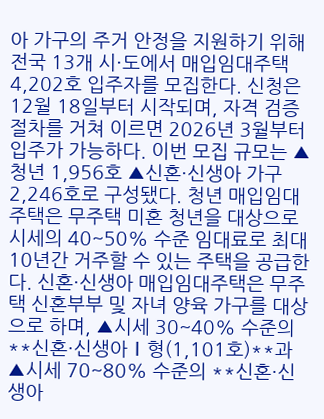아 가구의 주거 안정을 지원하기 위해 전국 13개 시·도에서 매입임대주택 4,202호 입주자를 모집한다. 신청은 12월 18일부터 시작되며, 자격 검증 절차를 거쳐 이르면 2026년 3월부터 입주가 가능하다. 이번 모집 규모는 ▲청년 1,956호 ▲신혼·신생아 가구 2,246호로 구성됐다. 청년 매입임대주택은 무주택 미혼 청년을 대상으로 시세의 40~50% 수준 임대료로 최대 10년간 거주할 수 있는 주택을 공급한다. 신혼·신생아 매입임대주택은 무주택 신혼부부 및 자녀 양육 가구를 대상으로 하며, ▲시세 30~40% 수준의 **신혼·신생아Ⅰ형(1,101호)**과 ▲시세 70~80% 수준의 **신혼·신생아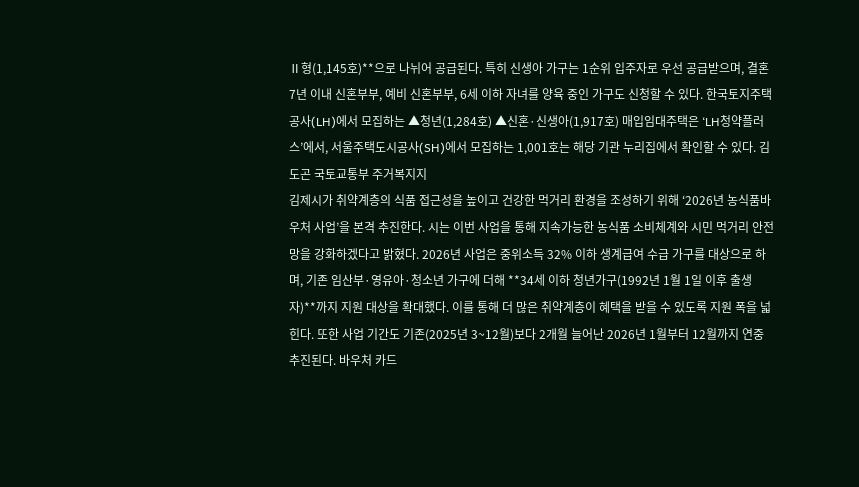Ⅱ형(1,145호)**으로 나뉘어 공급된다. 특히 신생아 가구는 1순위 입주자로 우선 공급받으며, 결혼 7년 이내 신혼부부, 예비 신혼부부, 6세 이하 자녀를 양육 중인 가구도 신청할 수 있다. 한국토지주택공사(LH)에서 모집하는 ▲청년(1,284호) ▲신혼·신생아(1,917호) 매입임대주택은 ‘LH청약플러스’에서, 서울주택도시공사(SH)에서 모집하는 1,001호는 해당 기관 누리집에서 확인할 수 있다. 김도곤 국토교통부 주거복지지
김제시가 취약계층의 식품 접근성을 높이고 건강한 먹거리 환경을 조성하기 위해 ‘2026년 농식품바우처 사업’을 본격 추진한다. 시는 이번 사업을 통해 지속가능한 농식품 소비체계와 시민 먹거리 안전망을 강화하겠다고 밝혔다. 2026년 사업은 중위소득 32% 이하 생계급여 수급 가구를 대상으로 하며, 기존 임산부·영유아·청소년 가구에 더해 **34세 이하 청년가구(1992년 1월 1일 이후 출생자)**까지 지원 대상을 확대했다. 이를 통해 더 많은 취약계층이 혜택을 받을 수 있도록 지원 폭을 넓힌다. 또한 사업 기간도 기존(2025년 3~12월)보다 2개월 늘어난 2026년 1월부터 12월까지 연중 추진된다. 바우처 카드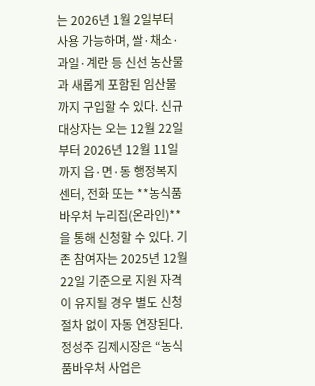는 2026년 1월 2일부터 사용 가능하며, 쌀·채소·과일·계란 등 신선 농산물과 새롭게 포함된 임산물까지 구입할 수 있다. 신규 대상자는 오는 12월 22일부터 2026년 12월 11일까지 읍·면·동 행정복지센터, 전화 또는 **농식품바우처 누리집(온라인)**을 통해 신청할 수 있다. 기존 참여자는 2025년 12월 22일 기준으로 지원 자격이 유지될 경우 별도 신청 절차 없이 자동 연장된다. 정성주 김제시장은 “농식품바우처 사업은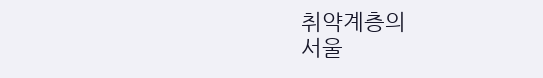취약계층의
서울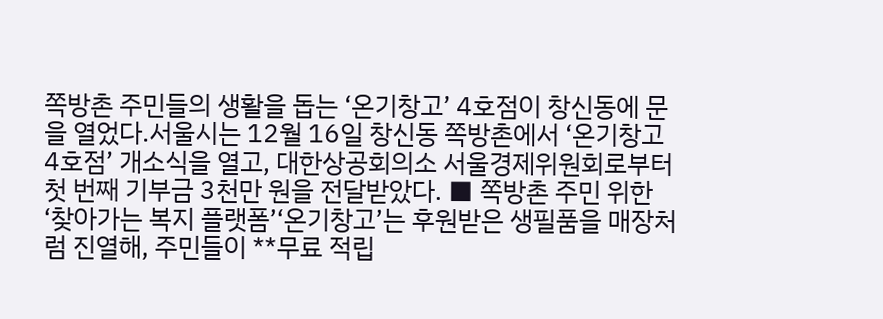쪽방촌 주민들의 생활을 돕는 ‘온기창고’ 4호점이 창신동에 문을 열었다.서울시는 12월 16일 창신동 쪽방촌에서 ‘온기창고 4호점’ 개소식을 열고, 대한상공회의소 서울경제위원회로부터 첫 번째 기부금 3천만 원을 전달받았다. ■ 쪽방촌 주민 위한 ‘찾아가는 복지 플랫폼’‘온기창고’는 후원받은 생필품을 매장처럼 진열해, 주민들이 **무료 적립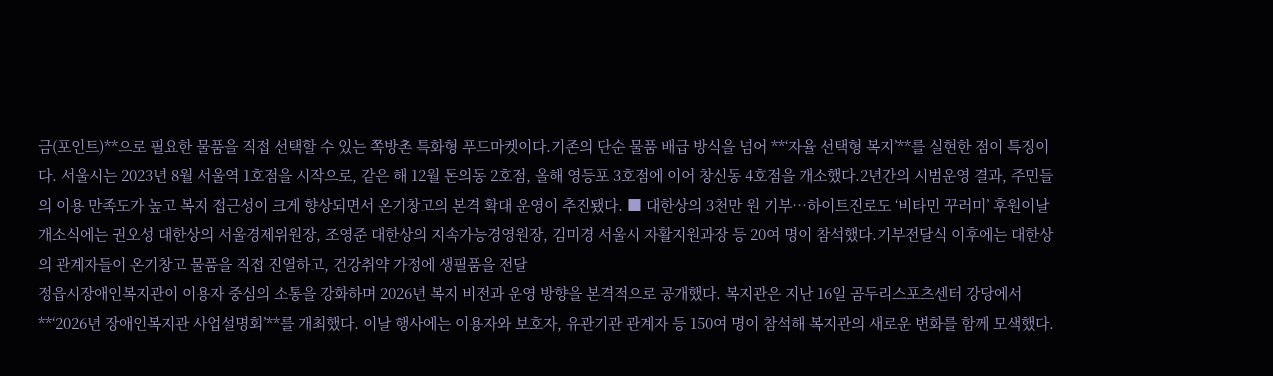금(포인트)**으로 필요한 물품을 직접 선택할 수 있는 쪽방촌 특화형 푸드마켓이다.기존의 단순 물품 배급 방식을 넘어 **‘자율 선택형 복지’**를 실현한 점이 특징이다. 서울시는 2023년 8월 서울역 1호점을 시작으로, 같은 해 12월 돈의동 2호점, 올해 영등포 3호점에 이어 창신동 4호점을 개소했다.2년간의 시범운영 결과, 주민들의 이용 만족도가 높고 복지 접근성이 크게 향상되면서 온기창고의 본격 확대 운영이 추진됐다. ■ 대한상의 3천만 원 기부…하이트진로도 ‘비타민 꾸러미’ 후원이날 개소식에는 권오성 대한상의 서울경제위원장, 조영준 대한상의 지속가능경영원장, 김미경 서울시 자활지원과장 등 20여 명이 참석했다.기부전달식 이후에는 대한상의 관계자들이 온기창고 물품을 직접 진열하고, 건강취약 가정에 생필품을 전달
정읍시장애인복지관이 이용자 중심의 소통을 강화하며 2026년 복지 비전과 운영 방향을 본격적으로 공개했다. 복지관은 지난 16일 곰두리스포츠센터 강당에서 **‘2026년 장애인복지관 사업설명회’**를 개최했다. 이날 행사에는 이용자와 보호자, 유관기관 관계자 등 150여 명이 참석해 복지관의 새로운 변화를 함께 모색했다.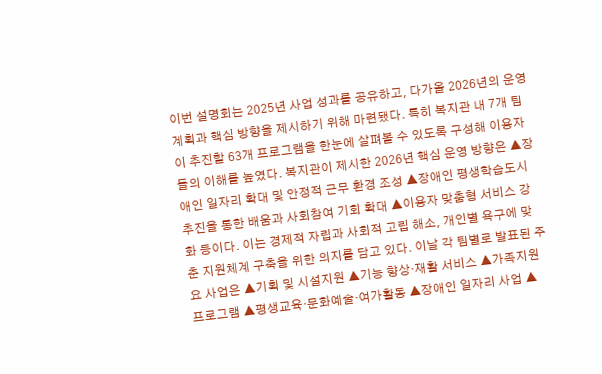이번 설명회는 2025년 사업 성과를 공유하고, 다가올 2026년의 운영 계획과 핵심 방향을 제시하기 위해 마련됐다. 특히 복지관 내 7개 팀이 추진할 63개 프로그램을 한눈에 살펴볼 수 있도록 구성해 이용자들의 이해를 높였다. 복지관이 제시한 2026년 핵심 운영 방향은 ▲장애인 일자리 확대 및 안정적 근무 환경 조성 ▲장애인 평생학습도시 추진을 통한 배움과 사회참여 기회 확대 ▲이용자 맞춤형 서비스 강화 등이다. 이는 경제적 자립과 사회적 고립 해소, 개인별 욕구에 맞춘 지원체계 구축을 위한 의지를 담고 있다. 이날 각 팀별로 발표된 주요 사업은 ▲기획 및 시설지원 ▲기능 향상·재활 서비스 ▲가족지원 프로그램 ▲평생교육·문화예술·여가활동 ▲장애인 일자리 사업 ▲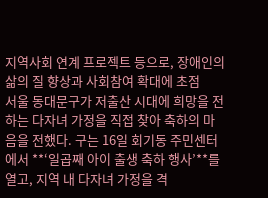지역사회 연계 프로젝트 등으로, 장애인의 삶의 질 향상과 사회참여 확대에 초점
서울 동대문구가 저출산 시대에 희망을 전하는 다자녀 가정을 직접 찾아 축하의 마음을 전했다. 구는 16일 회기동 주민센터에서 **‘일곱째 아이 출생 축하 행사’**를 열고, 지역 내 다자녀 가정을 격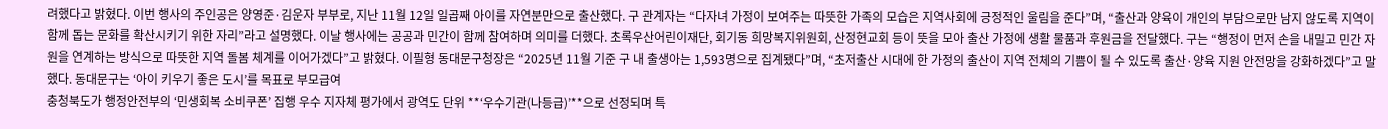려했다고 밝혔다. 이번 행사의 주인공은 양영준·김운자 부부로, 지난 11월 12일 일곱째 아이를 자연분만으로 출산했다. 구 관계자는 “다자녀 가정이 보여주는 따뜻한 가족의 모습은 지역사회에 긍정적인 울림을 준다”며, “출산과 양육이 개인의 부담으로만 남지 않도록 지역이 함께 돕는 문화를 확산시키기 위한 자리”라고 설명했다. 이날 행사에는 공공과 민간이 함께 참여하며 의미를 더했다. 초록우산어린이재단, 회기동 희망복지위원회, 산정현교회 등이 뜻을 모아 출산 가정에 생활 물품과 후원금을 전달했다. 구는 “행정이 먼저 손을 내밀고 민간 자원을 연계하는 방식으로 따뜻한 지역 돌봄 체계를 이어가겠다”고 밝혔다. 이필형 동대문구청장은 “2025년 11월 기준 구 내 출생아는 1,593명으로 집계됐다”며, “초저출산 시대에 한 가정의 출산이 지역 전체의 기쁨이 될 수 있도록 출산·양육 지원 안전망을 강화하겠다”고 말했다. 동대문구는 ‘아이 키우기 좋은 도시’를 목표로 부모급여
충청북도가 행정안전부의 ‘민생회복 소비쿠폰’ 집행 우수 지자체 평가에서 광역도 단위 **‘우수기관(나등급)’**으로 선정되며 특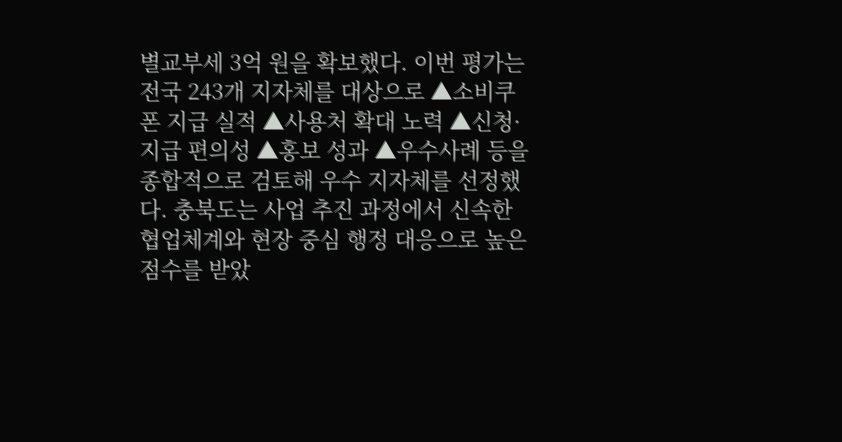별교부세 3억 원을 확보했다. 이번 평가는 전국 243개 지자체를 대상으로 ▲소비쿠폰 지급 실적 ▲사용처 확대 노력 ▲신청·지급 편의성 ▲홍보 성과 ▲우수사례 등을 종합적으로 검토해 우수 지자체를 선정했다. 충북도는 사업 추진 과정에서 신속한 협업체계와 현장 중심 행정 대응으로 높은 점수를 받았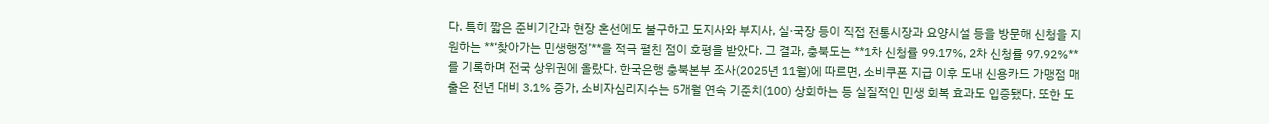다. 특히 짧은 준비기간과 현장 혼선에도 불구하고 도지사와 부지사, 실·국장 등이 직접 전통시장과 요양시설 등을 방문해 신청을 지원하는 **‘찾아가는 민생행정’**을 적극 펼친 점이 호평을 받았다. 그 결과, 충북도는 **1차 신청률 99.17%, 2차 신청률 97.92%**를 기록하며 전국 상위권에 올랐다. 한국은행 충북본부 조사(2025년 11월)에 따르면, 소비쿠폰 지급 이후 도내 신용카드 가맹점 매출은 전년 대비 3.1% 증가, 소비자심리지수는 5개월 연속 기준치(100) 상회하는 등 실질적인 민생 회복 효과도 입증됐다. 또한 도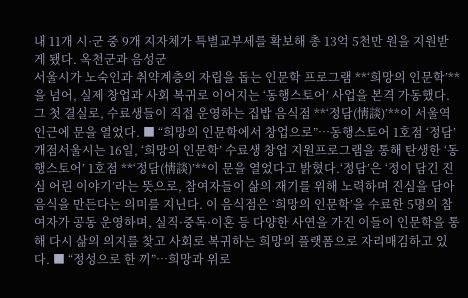내 11개 시·군 중 9개 지자체가 특별교부세를 확보해 총 13억 5천만 원을 지원받게 됐다. 옥천군과 음성군
서울시가 노숙인과 취약계층의 자립을 돕는 인문학 프로그램 **‘희망의 인문학’**을 넘어, 실제 창업과 사회 복귀로 이어지는 ‘동행스토어’ 사업을 본격 가동했다.그 첫 결실로, 수료생들이 직접 운영하는 집밥 음식점 **‘정담(情談)’**이 서울역 인근에 문을 열었다. ■ “희망의 인문학에서 창업으로”…동행스토어 1호점 ‘정담’ 개점서울시는 16일, ‘희망의 인문학’ 수료생 창업 지원프로그램을 통해 탄생한 ‘동행스토어’ 1호점 **‘정담(情談)’**이 문을 열었다고 밝혔다.‘정담’은 ‘정이 담긴 진심 어린 이야기’라는 뜻으로, 참여자들이 삶의 재기를 위해 노력하며 진심을 담아 음식을 만든다는 의미를 지닌다. 이 음식점은 ‘희망의 인문학’을 수료한 5명의 참여자가 공동 운영하며, 실직·중독·이혼 등 다양한 사연을 가진 이들이 인문학을 통해 다시 삶의 의지를 찾고 사회로 복귀하는 희망의 플랫폼으로 자리매김하고 있다. ■ “정성으로 한 끼”…희망과 위로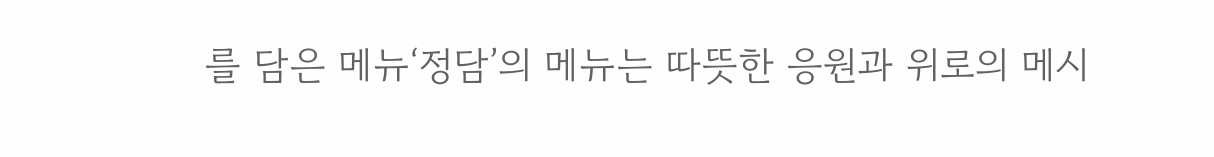를 담은 메뉴‘정담’의 메뉴는 따뜻한 응원과 위로의 메시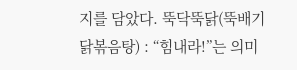지를 담았다. 뚝닥뚝닭(뚝배기닭볶음탕) : “힘내라!”는 의미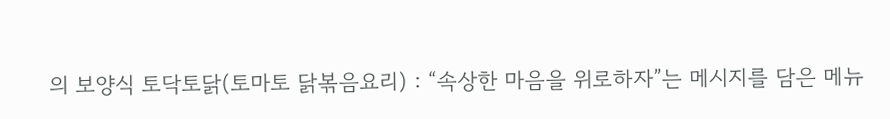의 보양식 토닥토닭(토마토 닭볶음요리) : “속상한 마음을 위로하자”는 메시지를 담은 메뉴